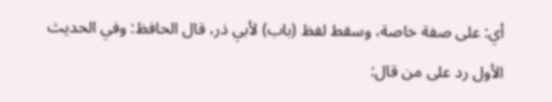أي: على صفة خاصة، وسقط لفظ (باب) لأبي ذر، قال الحافظ: وفي الحديث الأول رد على من قال: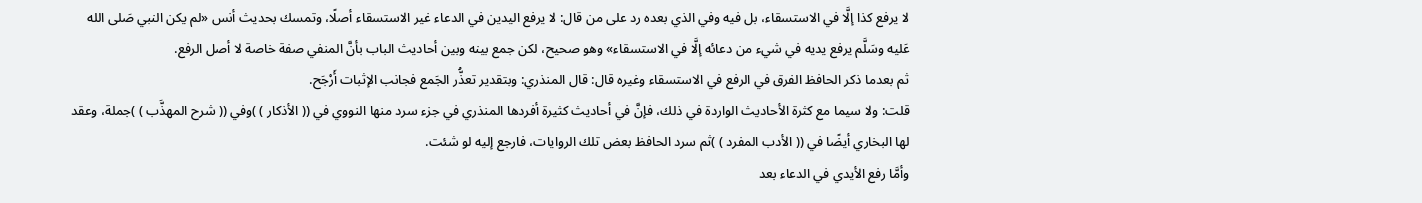لا يرفع كذا إلَّا في الاستسقاء، بل فيه وفي الذي بعده رد على من قال: لا يرفع اليدين في الدعاء غير الاستسقاء أصلًا، وتمسك بحديث أنس «لم يكن النبي صَلى الله عَليه وسَلَّم يرفع يديه في شيء من دعائه إلَّا في الاستسقاء» وهو صحيح، لكن جمع بينه وبين أحاديث الباب بأنَّ المنفي صفة خاصة لا أصل الرفع.
ثم بعدما ذكر الحافظ الفرق في الرفع في الاستسقاء وغيره قال: قال المنذري: وبتقدير تعذُّر الجَمع فجانب الإثبات أَرْجَح.
قلت: ولا سيما مع كثرة الأحاديث الواردة في ذلك، فإنَّ في أحاديث كثيرة أفردها المنذري في جزء سرد منها النووي في (( الأذكار ) )وفي (( شرح المهذَّب ) )جملة، وعقد لها البخاري أيضًا في (( الأدب المفرد ) )ثم سرد الحافظ بعض تلك الروايات، فارجع إليه لو شئت.
وأمَّا رفع الأيدي في الدعاء بعد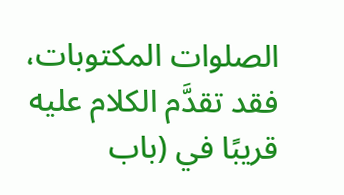الصلوات المكتوبات، فقد تقدَّم الكلام عليه قريبًا في (باب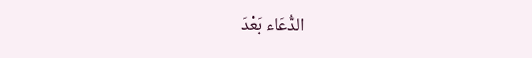الدُّعَاء بَعْدَ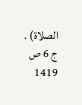الصلاة) .
ج 6 ص 1419